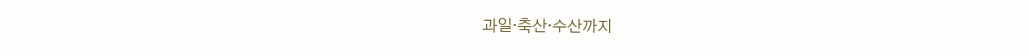과일·축산·수산까지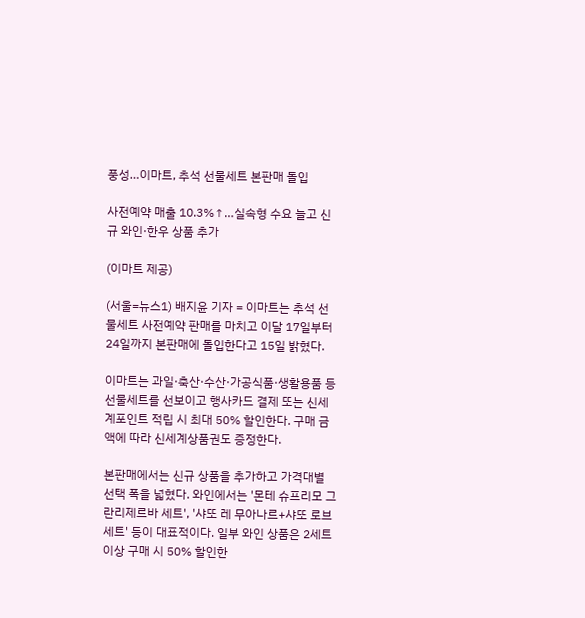풍성…이마트, 추석 선물세트 본판매 돌입

사전예약 매출 10.3%↑…실속형 수요 늘고 신규 와인·한우 상품 추가

(이마트 제공)

(서울=뉴스1) 배지윤 기자 = 이마트는 추석 선물세트 사전예약 판매를 마치고 이달 17일부터 24일까지 본판매에 돌입한다고 15일 밝혔다.

이마트는 과일·축산·수산·가공식품·생활용품 등 선물세트를 선보이고 행사카드 결제 또는 신세계포인트 적립 시 최대 50% 할인한다. 구매 금액에 따라 신세계상품권도 증정한다.

본판매에서는 신규 상품을 추가하고 가격대별 선택 폭을 넓혔다. 와인에서는 '몬테 슈프리모 그란리제르바 세트', '샤또 레 무아나르+샤또 로브 세트' 등이 대표적이다. 일부 와인 상품은 2세트 이상 구매 시 50% 할인한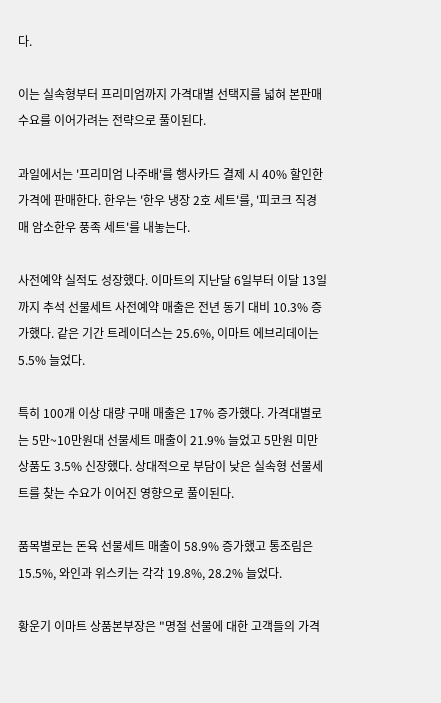다.

이는 실속형부터 프리미엄까지 가격대별 선택지를 넓혀 본판매 수요를 이어가려는 전략으로 풀이된다.

과일에서는 '프리미엄 나주배'를 행사카드 결제 시 40% 할인한 가격에 판매한다. 한우는 '한우 냉장 2호 세트'를, '피코크 직경매 암소한우 풍족 세트'를 내놓는다.

사전예약 실적도 성장했다. 이마트의 지난달 6일부터 이달 13일까지 추석 선물세트 사전예약 매출은 전년 동기 대비 10.3% 증가했다. 같은 기간 트레이더스는 25.6%, 이마트 에브리데이는 5.5% 늘었다.

특히 100개 이상 대량 구매 매출은 17% 증가했다. 가격대별로는 5만~10만원대 선물세트 매출이 21.9% 늘었고 5만원 미만 상품도 3.5% 신장했다. 상대적으로 부담이 낮은 실속형 선물세트를 찾는 수요가 이어진 영향으로 풀이된다.

품목별로는 돈육 선물세트 매출이 58.9% 증가했고 통조림은 15.5%, 와인과 위스키는 각각 19.8%, 28.2% 늘었다.

황운기 이마트 상품본부장은 "명절 선물에 대한 고객들의 가격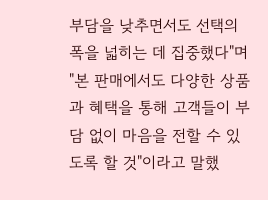부담을 낮추면서도 선택의 폭을 넓히는 데 집중했다"며 "본 판매에서도 다양한 상품과 혜택을 통해 고객들이 부담 없이 마음을 전할 수 있도록 할 것"이라고 말했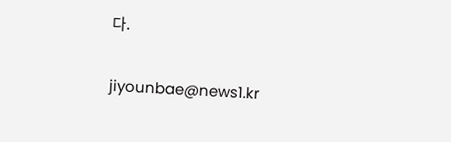다.

jiyounbae@news1.kr